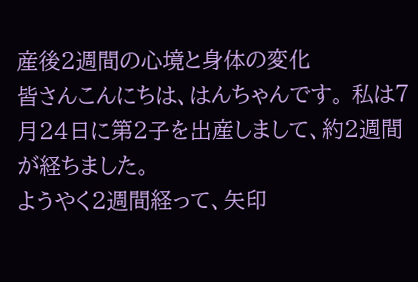産後2週間の心境と身体の変化
皆さんこんにちは、はんちゃんです。 私は7月24日に第2子を出産しまして、約2週間が経ちました。
ようやく2週間経って、矢印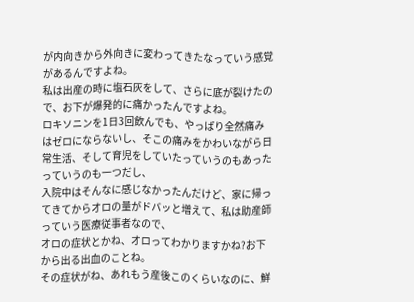が内向きから外向きに変わってきたなっていう感覚があるんですよね。
私は出産の時に塩石灰をして、さらに底が裂けたので、お下が爆発的に痛かったんですよね。
ロキソニンを1日3回飲んでも、やっぱり全然痛みはゼロにならないし、そこの痛みをかわいながら日常生活、そして育児をしていたっていうのもあったっていうのも一つだし、
入院中はそんなに感じなかったんだけど、家に帰ってきてからオロの量がドバッと増えて、私は助産師っていう医療従事者なので、
オロの症状とかね、オロってわかりますかね?お下から出る出血のことね。
その症状がね、あれもう産後このくらいなのに、鮮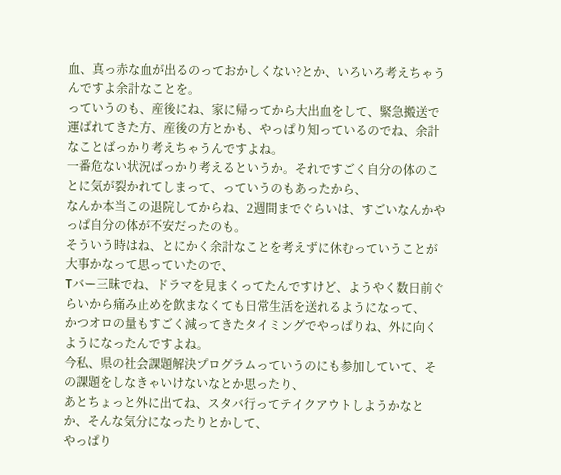血、真っ赤な血が出るのっておかしくない?とか、いろいろ考えちゃうんですよ余計なことを。
っていうのも、産後にね、家に帰ってから大出血をして、緊急搬送で運ばれてきた方、産後の方とかも、やっぱり知っているのでね、余計なことばっかり考えちゃうんですよね。
一番危ない状況ばっかり考えるというか。それですごく自分の体のことに気が裂かれてしまって、っていうのもあったから、
なんか本当この退院してからね、2週間までぐらいは、すごいなんかやっぱ自分の体が不安だったのも。
そういう時はね、とにかく余計なことを考えずに休むっていうことが大事かなって思っていたので、
Tバー三昧でね、ドラマを見まくってたんですけど、ようやく数日前ぐらいから痛み止めを飲まなくても日常生活を送れるようになって、
かつオロの量もすごく減ってきたタイミングでやっぱりね、外に向くようになったんですよね。
今私、県の社会課題解決プログラムっていうのにも参加していて、その課題をしなきゃいけないなとか思ったり、
あとちょっと外に出てね、スタバ行ってテイクアウトしようかなとか、そんな気分になったりとかして、
やっぱり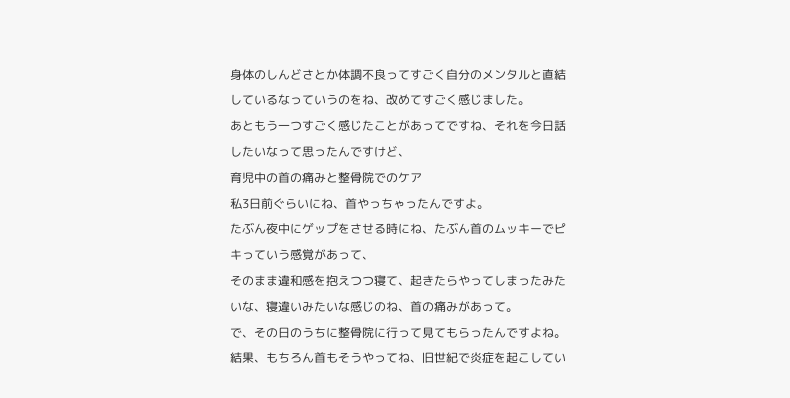身体のしんどさとか体調不良ってすごく自分のメンタルと直結しているなっていうのをね、改めてすごく感じました。
あともう一つすごく感じたことがあってですね、それを今日話したいなって思ったんですけど、
育児中の首の痛みと整骨院でのケア
私3日前ぐらいにね、首やっちゃったんですよ。
たぶん夜中にゲップをさせる時にね、たぶん首のムッキーでピキっていう感覚があって、
そのまま違和感を抱えつつ寝て、起きたらやってしまったみたいな、寝違いみたいな感じのね、首の痛みがあって。
で、その日のうちに整骨院に行って見てもらったんですよね。
結果、もちろん首もそうやってね、旧世紀で炎症を起こしてい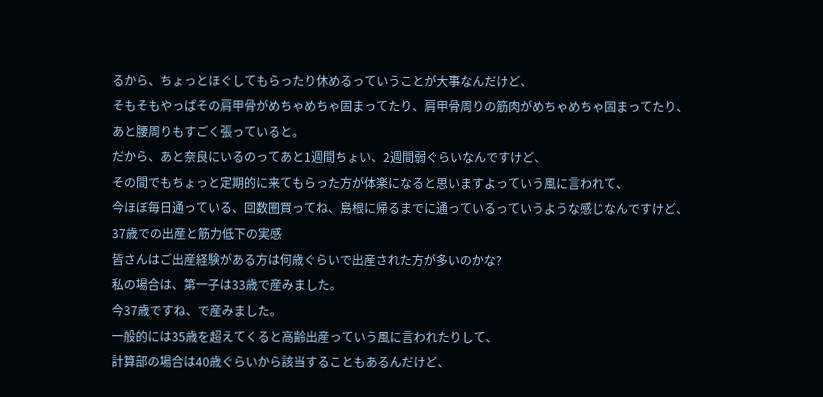るから、ちょっとほぐしてもらったり休めるっていうことが大事なんだけど、
そもそもやっぱその肩甲骨がめちゃめちゃ固まってたり、肩甲骨周りの筋肉がめちゃめちゃ固まってたり、
あと腰周りもすごく張っていると。
だから、あと奈良にいるのってあと1週間ちょい、2週間弱ぐらいなんですけど、
その間でもちょっと定期的に来てもらった方が体楽になると思いますよっていう風に言われて、
今ほぼ毎日通っている、回数圏買ってね、島根に帰るまでに通っているっていうような感じなんですけど、
37歳での出産と筋力低下の実感
皆さんはご出産経験がある方は何歳ぐらいで出産された方が多いのかな?
私の場合は、第一子は33歳で産みました。
今37歳ですね、で産みました。
一般的には35歳を超えてくると高齢出産っていう風に言われたりして、
計算部の場合は40歳ぐらいから該当することもあるんだけど、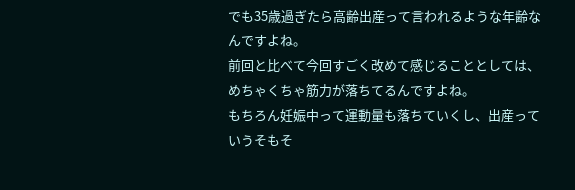でも35歳過ぎたら高齢出産って言われるような年齢なんですよね。
前回と比べて今回すごく改めて感じることとしては、めちゃくちゃ筋力が落ちてるんですよね。
もちろん妊娠中って運動量も落ちていくし、出産っていうそもそ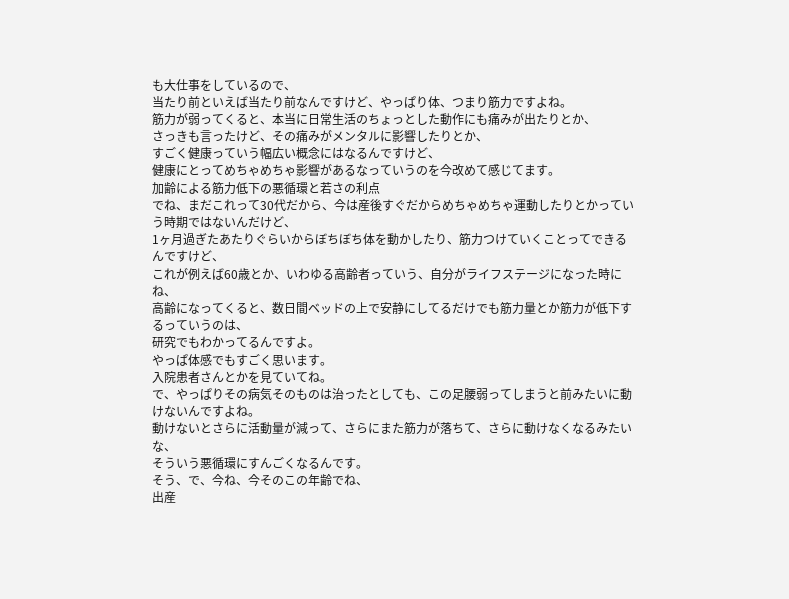も大仕事をしているので、
当たり前といえば当たり前なんですけど、やっぱり体、つまり筋力ですよね。
筋力が弱ってくると、本当に日常生活のちょっとした動作にも痛みが出たりとか、
さっきも言ったけど、その痛みがメンタルに影響したりとか、
すごく健康っていう幅広い概念にはなるんですけど、
健康にとってめちゃめちゃ影響があるなっていうのを今改めて感じてます。
加齢による筋力低下の悪循環と若さの利点
でね、まだこれって30代だから、今は産後すぐだからめちゃめちゃ運動したりとかっていう時期ではないんだけど、
1ヶ月過ぎたあたりぐらいからぼちぼち体を動かしたり、筋力つけていくことってできるんですけど、
これが例えば60歳とか、いわゆる高齢者っていう、自分がライフステージになった時にね、
高齢になってくると、数日間ベッドの上で安静にしてるだけでも筋力量とか筋力が低下するっていうのは、
研究でもわかってるんですよ。
やっぱ体感でもすごく思います。
入院患者さんとかを見ていてね。
で、やっぱりその病気そのものは治ったとしても、この足腰弱ってしまうと前みたいに動けないんですよね。
動けないとさらに活動量が減って、さらにまた筋力が落ちて、さらに動けなくなるみたいな、
そういう悪循環にすんごくなるんです。
そう、で、今ね、今そのこの年齢でね、
出産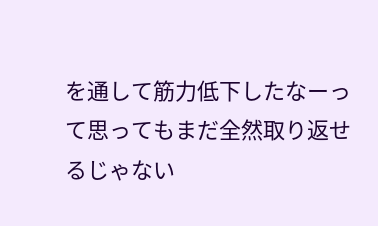を通して筋力低下したなーって思ってもまだ全然取り返せるじゃない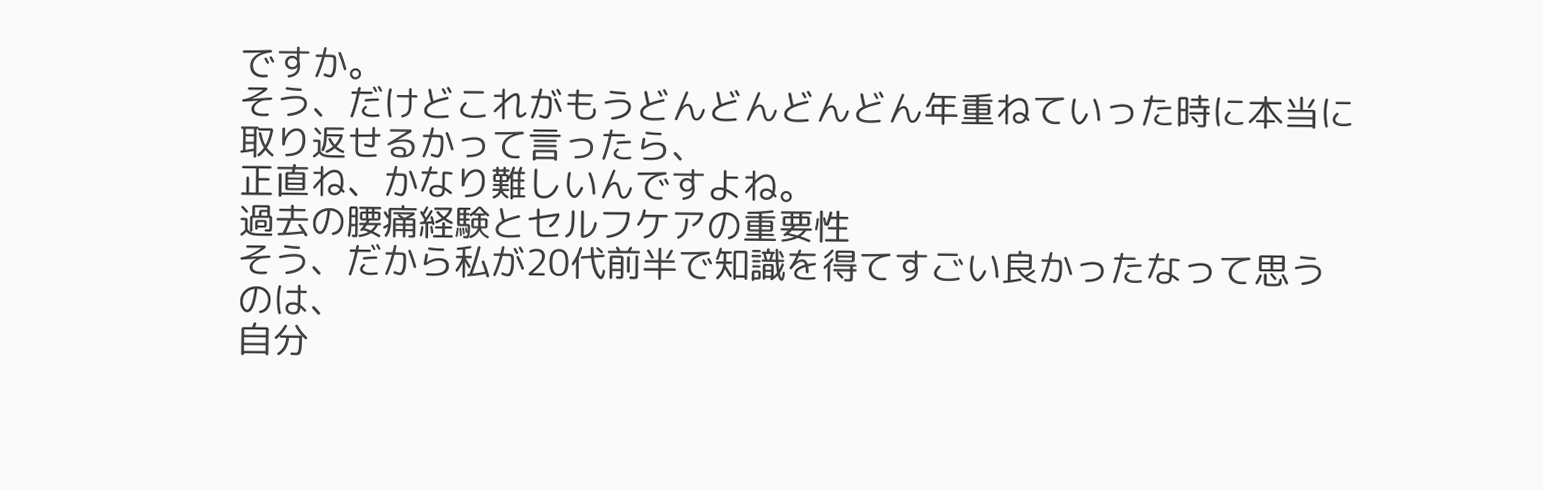ですか。
そう、だけどこれがもうどんどんどんどん年重ねていった時に本当に取り返せるかって言ったら、
正直ね、かなり難しいんですよね。
過去の腰痛経験とセルフケアの重要性
そう、だから私が20代前半で知識を得てすごい良かったなって思うのは、
自分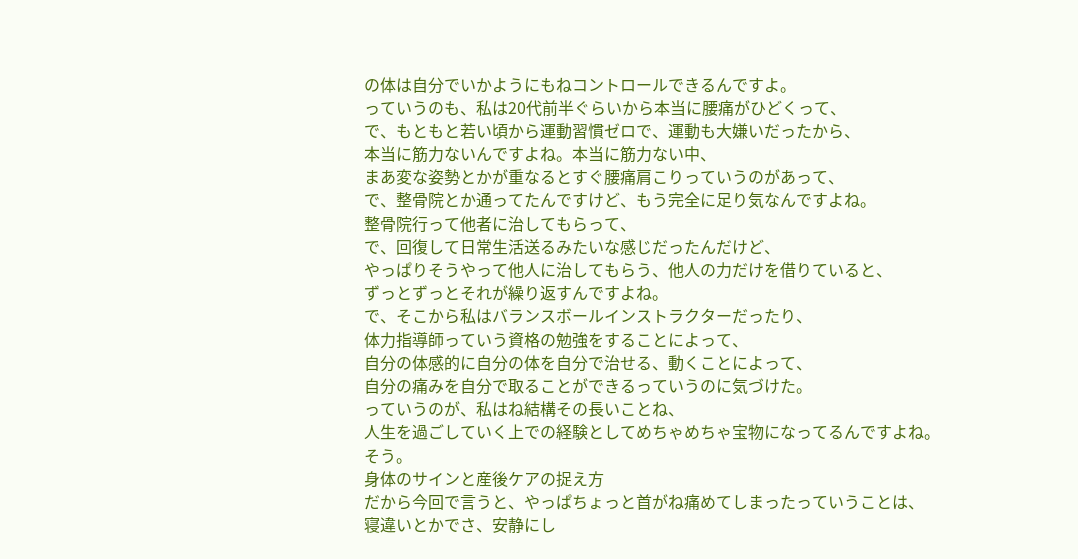の体は自分でいかようにもねコントロールできるんですよ。
っていうのも、私は20代前半ぐらいから本当に腰痛がひどくって、
で、もともと若い頃から運動習慣ゼロで、運動も大嫌いだったから、
本当に筋力ないんですよね。本当に筋力ない中、
まあ変な姿勢とかが重なるとすぐ腰痛肩こりっていうのがあって、
で、整骨院とか通ってたんですけど、もう完全に足り気なんですよね。
整骨院行って他者に治してもらって、
で、回復して日常生活送るみたいな感じだったんだけど、
やっぱりそうやって他人に治してもらう、他人の力だけを借りていると、
ずっとずっとそれが繰り返すんですよね。
で、そこから私はバランスボールインストラクターだったり、
体力指導師っていう資格の勉強をすることによって、
自分の体感的に自分の体を自分で治せる、動くことによって、
自分の痛みを自分で取ることができるっていうのに気づけた。
っていうのが、私はね結構その長いことね、
人生を過ごしていく上での経験としてめちゃめちゃ宝物になってるんですよね。
そう。
身体のサインと産後ケアの捉え方
だから今回で言うと、やっぱちょっと首がね痛めてしまったっていうことは、
寝違いとかでさ、安静にし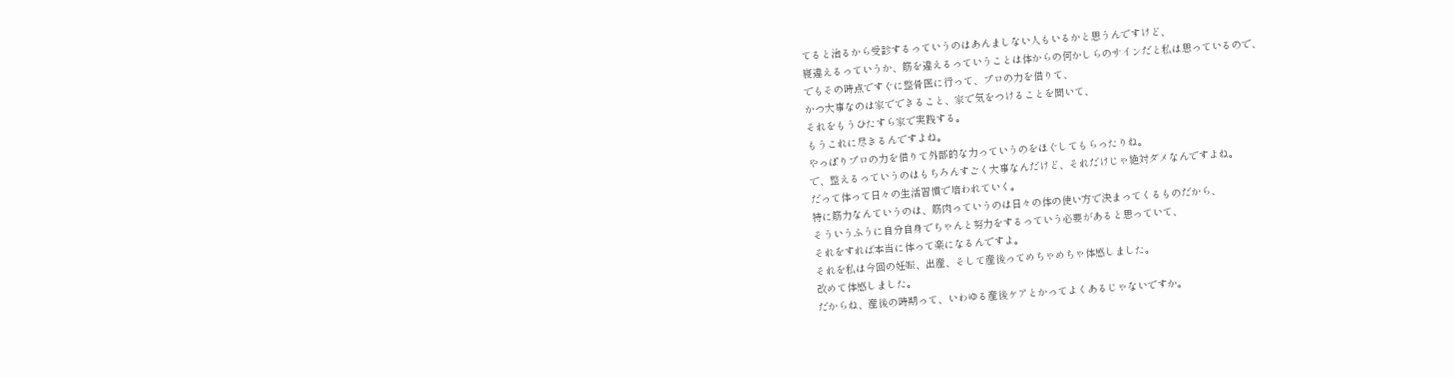てると治るから受診するっていうのはあんましない人もいるかと思うんですけど、
寝違えるっていうか、筋を違えるっていうことは体からの何かしらのサインだと私は思っているので、
でもその時点ですぐに整骨医に行って、プロの力を借りて、
かつ大事なのは家でできること、家で気をつけることを聞いて、
それをもうひたすら家で実践する。
もうこれに尽きるんですよね。
やっぱりプロの力を借りて外部的な力っていうのをほぐしてもらったりね。
で、整えるっていうのはもちろんすごく大事なんだけど、それだけじゃ絶対ダメなんですよね。
だって体って日々の生活習慣で培われていく。
特に筋力なんていうのは、筋肉っていうのは日々の体の使い方で決まってくるものだから、
そういうふうに自分自身でちゃんと努力をするっていう必要があると思っていて、
それをすれば本当に体って楽になるんですよ。
それを私は今回の妊娠、出産、そして産後ってめちゃめちゃ体感しました。
改めて体感しました。
だからね、産後の時期って、いわゆる産後ケアとかってよくあるじゃないですか。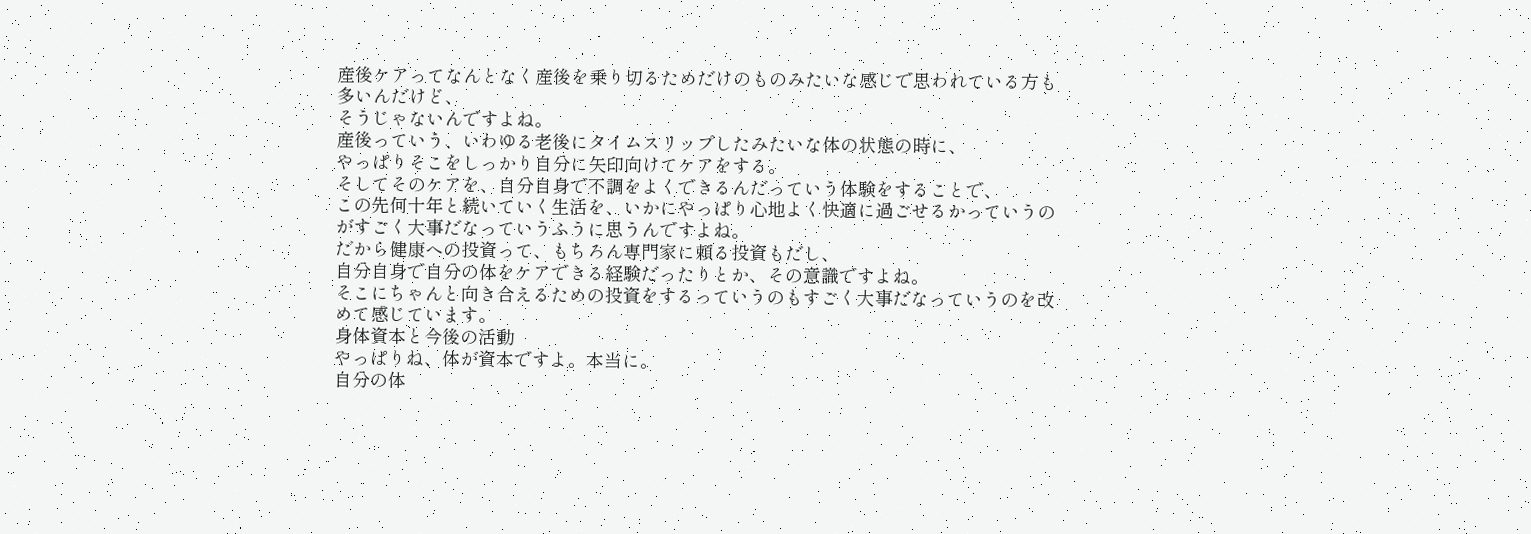産後ケアってなんとなく産後を乗り切るためだけのものみたいな感じで思われている方も多いんだけど、
そうじゃないんですよね。
産後っていう、いわゆる老後にタイムスリップしたみたいな体の状態の時に、
やっぱりそこをしっかり自分に矢印向けてケアをする。
そしてそのケアを、自分自身で不調をよくできるんだっていう体験をすることで、
この先何十年と続いていく生活を、いかにやっぱり心地よく快適に過ごせるかっていうのがすごく大事だなっていうふうに思うんですよね。
だから健康への投資って、もちろん専門家に頼る投資もだし、
自分自身で自分の体をケアできる経験だったりとか、その意識ですよね。
そこにちゃんと向き合えるための投資をするっていうのもすごく大事だなっていうのを改めて感じています。
身体資本と今後の活動
やっぱりね、体が資本ですよ。本当に。
自分の体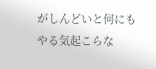がしんどいと何にもやる気起こらな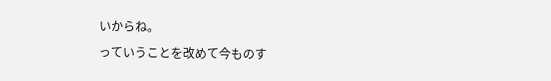いからね。
っていうことを改めて今ものす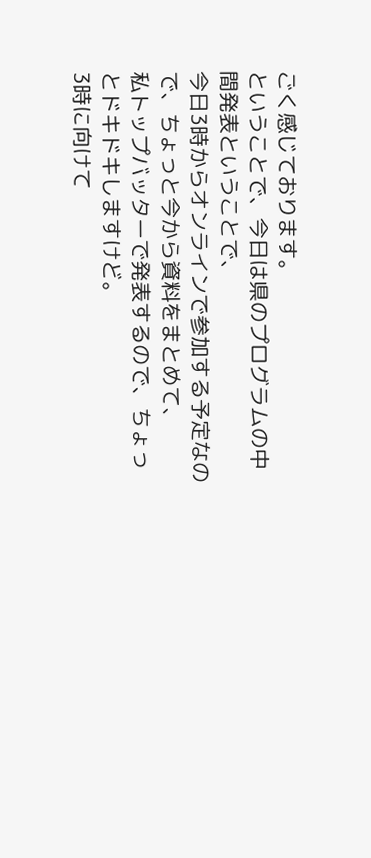ごく感じております。
ということで、今日は県のプログラムの中間発表ということで、
今日3時からオンラインで参加する予定なので、ちょっと今から資料をまとめて、
私トップバッターで発表するので、ちょっとドキドキしますけど。
3時に向けて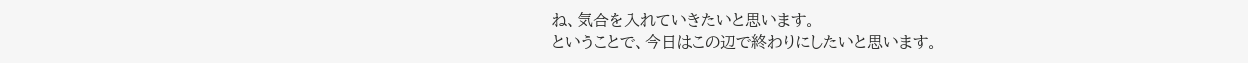ね、気合を入れていきたいと思います。
ということで、今日はこの辺で終わりにしたいと思います。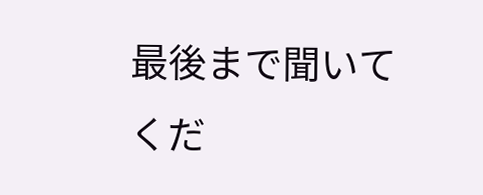最後まで聞いてくだ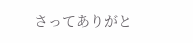さってありがと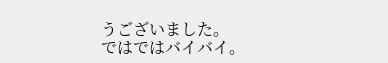うございました。
ではではバイバイ。